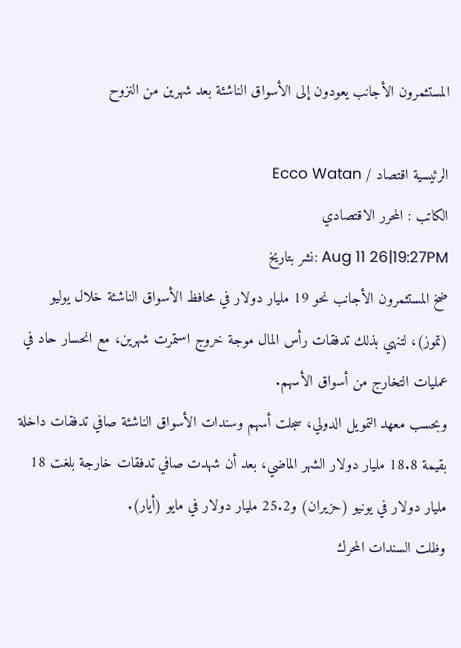المستثمرون الأجانب يعودون إلى الأسواق الناشئة بعد شهرين من النزوح

الرئيسية اقتصاد / Ecco Watan
الكاتب : المحرر الاقتصادي
Aug 11 26|19:27PM :نشر بتاريخ
ضخ المستثمرون الأجانب نحو 19 مليار دولار في محافظ الأسواق الناشئة خلال يوليو (تموز)، لتنهي بذلك تدفقات رأس المال موجة خروج استمرت شهرين، مع انحسار حاد في عمليات التخارج من أسواق الأسهم.
وبحسب معهد التمويل الدولي، سجلت أسهم وسندات الأسواق الناشئة صافي تدفقات داخلة بقيمة 18.8 مليار دولار الشهر الماضي، بعد أن شهدت صافي تدفقات خارجة بلغت 18 مليار دولار في يونيو (حزيران) و25.2 مليار دولار في مايو (أيار).
وظلت السندات المحرك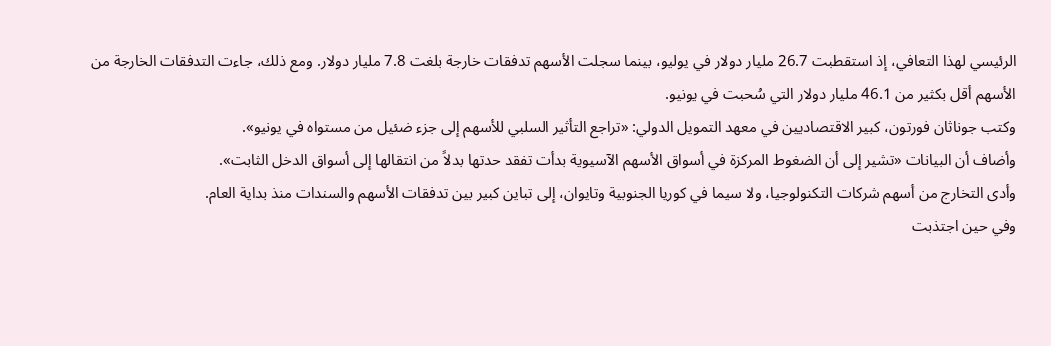الرئيسي لهذا التعافي، إذ استقطبت 26.7 مليار دولار في يوليو، بينما سجلت الأسهم تدفقات خارجة بلغت 7.8 مليار دولار. ومع ذلك، جاءت التدفقات الخارجة من الأسهم أقل بكثير من 46.1 مليار دولار التي سُحبت في يونيو.
وكتب جوناثان فورتون، كبير الاقتصاديين في معهد التمويل الدولي: «تراجع التأثير السلبي للأسهم إلى جزء ضئيل من مستواه في يونيو».
وأضاف أن البيانات «تشير إلى أن الضغوط المركزة في أسواق الأسهم الآسيوية بدأت تفقد حدتها بدلاً من انتقالها إلى أسواق الدخل الثابت».
وأدى التخارج من أسهم شركات التكنولوجيا، ولا سيما في كوريا الجنوبية وتايوان، إلى تباين كبير بين تدفقات الأسهم والسندات منذ بداية العام.
وفي حين اجتذبت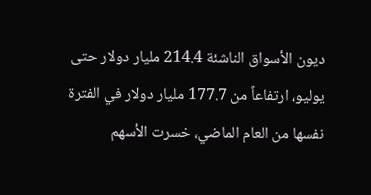ديون الأسواق الناشئة 214.4 مليار دولار حتى يوليو، ارتفاعاً من 177.7 مليار دولار في الفترة نفسها من العام الماضي، خسرت الأسهم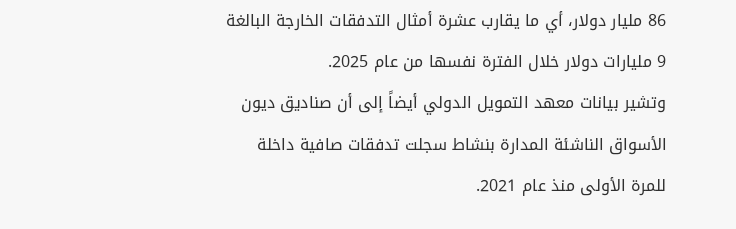86 مليار دولار، أي ما يقارب عشرة أمثال التدفقات الخارجة البالغة 9 مليارات دولار خلال الفترة نفسها من عام 2025.
وتشير بيانات معهد التمويل الدولي أيضاً إلى أن صناديق ديون الأسواق الناشئة المدارة بنشاط سجلت تدفقات صافية داخلة للمرة الأولى منذ عام 2021.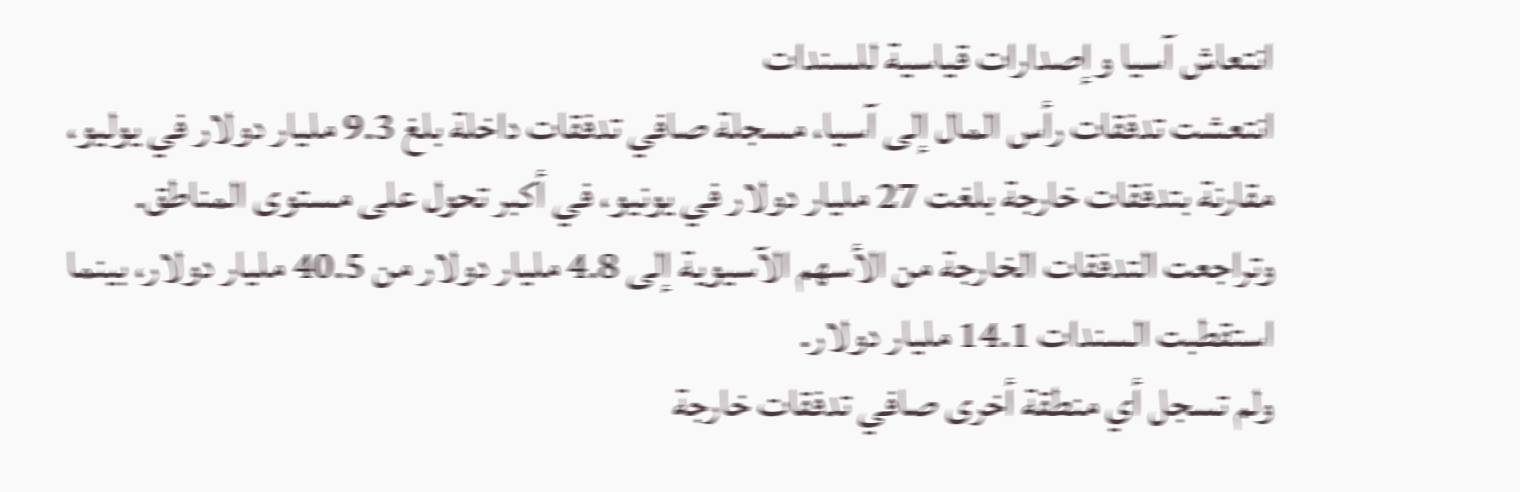انتعاش آسيا وإصدارات قياسية للسندات
انتعشت تدفقات رأس المال إلى آسيا، مسجلة صافي تدفقات داخلة بلغ 9.3 مليار دولار في يوليو، مقارنة بتدفقات خارجة بلغت 27 مليار دولار في يونيو، في أكبر تحول على مستوى المناطق.
وتراجعت التدفقات الخارجة من الأسهم الآسيوية إلى 4.8 مليار دولار من 40.5 مليار دولار، بينما استقطبت السندات 14.1 مليار دولار.
ولم تسجل أي منطقة أخرى صافي تدفقات خارجة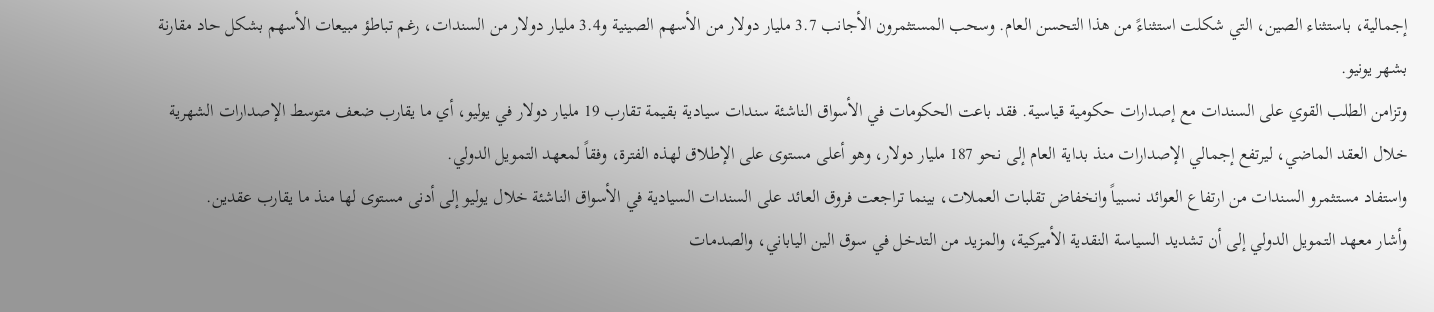إجمالية، باستثناء الصين، التي شكلت استثناءً من هذا التحسن العام. وسحب المستثمرون الأجانب 3.7 مليار دولار من الأسهم الصينية و3.4 مليار دولار من السندات، رغم تباطؤ مبيعات الأسهم بشكل حاد مقارنة بشهر يونيو.
وتزامن الطلب القوي على السندات مع إصدارات حكومية قياسية. فقد باعت الحكومات في الأسواق الناشئة سندات سيادية بقيمة تقارب 19 مليار دولار في يوليو، أي ما يقارب ضعف متوسط الإصدارات الشهرية خلال العقد الماضي، ليرتفع إجمالي الإصدارات منذ بداية العام إلى نحو 187 مليار دولار، وهو أعلى مستوى على الإطلاق لهذه الفترة، وفقاً لمعهد التمويل الدولي.
واستفاد مستثمرو السندات من ارتفاع العوائد نسبياً وانخفاض تقلبات العملات، بينما تراجعت فروق العائد على السندات السيادية في الأسواق الناشئة خلال يوليو إلى أدنى مستوى لها منذ ما يقارب عقدين.
وأشار معهد التمويل الدولي إلى أن تشديد السياسة النقدية الأميركية، والمزيد من التدخل في سوق الين الياباني، والصدمات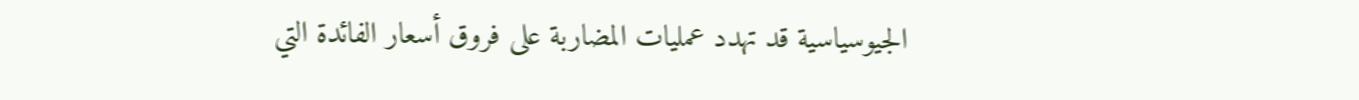الجيوسياسية قد تهدد عمليات المضاربة على فروق أسعار الفائدة التي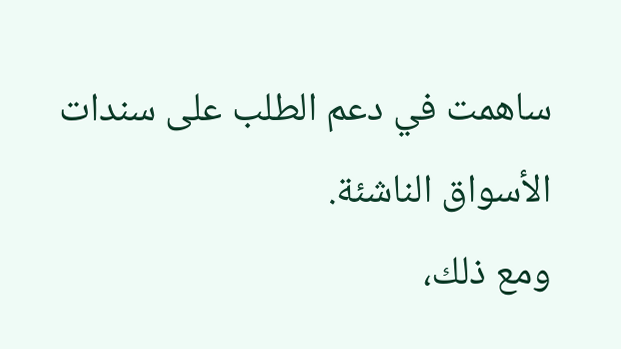ساهمت في دعم الطلب على سندات الأسواق الناشئة.
ومع ذلك،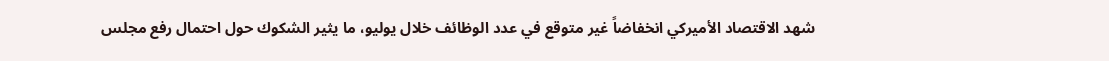شهد الاقتصاد الأميركي انخفاضاً غير متوقع في عدد الوظائف خلال يوليو، ما يثير الشكوك حول احتمال رفع مجلس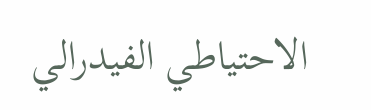الاحتياطي الفيدرالي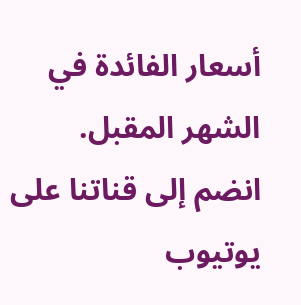أسعار الفائدة في الشهر المقبل.
انضم إلى قناتنا على يوتيوب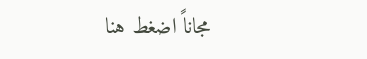مجاناً اضغط هنا